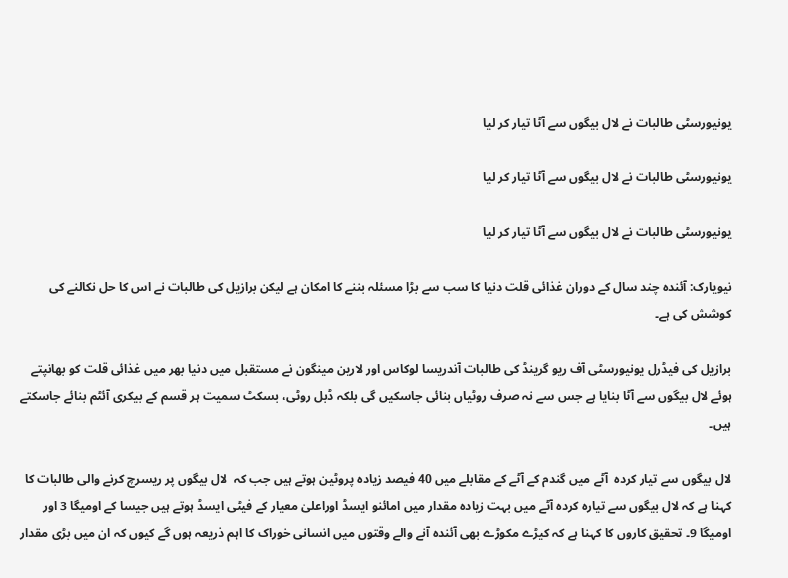یونیورسٹی طالبات نے لال بیگوں سے آٹا تیار کر لیا

یونیورسٹی طالبات نے لال بیگوں سے آٹا تیار کر لیا

یونیورسٹی طالبات نے لال بیگوں سے آٹا تیار کر لیا

نیویارک: آئندہ چند سال کے دوران غذائی قلت دنیا کا سب سے بڑا مسئلہ بننے کا امکان ہے لیکن برازیل کی طالبات نے اس کا حل نکالنے کی کوشش کی ہے۔

برازیل کی فیڈرل یونیورسٹی آف ریو گرینڈ کی طالبات آندریسا لوکاس اور لارین مینگون نے مستقبل میں دنیا بھر میں غذائی قلت کو بھانپتے ہوئے لال بیگوں سے آٹا بنایا ہے جس سے نہ صرف روٹیاں بنائی جاسکیں گی بلکہ ڈبل روٹی، بسکٹ سمیت ہر قسم کے بیکری آئٹم بنائے جاسکتے ہیں۔

لال بیگوں سے تیار کردہ  آٹے میں گندم کے آٹے کے مقابلے میں 40 فیصد زیادہ پروٹین ہوتے ہیں جب کہ  لال بیگوں پر ریسرچ کرنے والی طالبات کا کہنا ہے کہ لال بیگوں سے تیارہ کردہ آٹے میں بہت زیادہ مقدار میں امائنو ایسڈ اوراعلیٰ معیار کے فیٹی ایسڈ ہوتے ہیں جیسا کے اومیگا 3 اور اومیگا 9۔ تحقیق کاروں کا کہنا ہے کہ کیڑے مکوڑے بھی آئندہ آنے والے وقتوں میں انسانی خوراک کا اہم ذریعہ ہوں گے کیوں کہ ان میں بڑی مقدار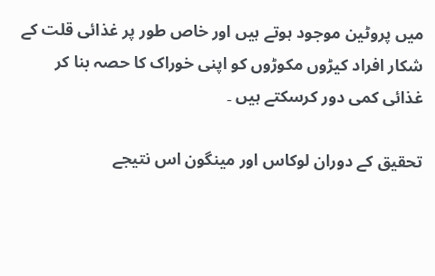میں پروٹین موجود ہوتے ہیں اور خاص طور پر غذائی قلت کے شکار افراد کیڑوں مکوڑوں کو اپنی خوراک کا حصہ بنا کر غذائی کمی دور کرسکتے ہیں ۔

تحقیق کے دوران لوکاس اور مینگون اس نتیجے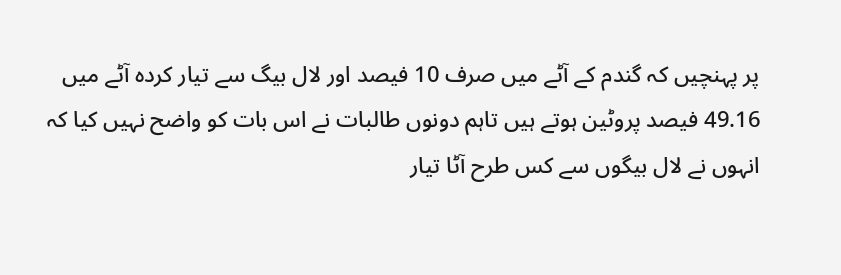پر پہنچیں کہ گندم کے آٹے میں صرف 10 فیصد اور لال بیگ سے تیار کردہ آٹے میں 49.16 فیصد پروٹین ہوتے ہیں تاہم دونوں طالبات نے اس بات کو واضح نہیں کیا کہ انہوں نے لال بیگوں سے کس طرح آٹا تیار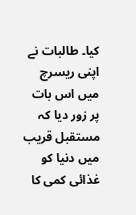کیا۔ طالبات نے اپنی ریسرچ میں اس بات پر زور دیا کہ مستقبل قریب میں دنیا کو غذائی کمی کا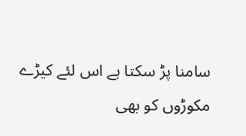سامنا پڑ سکتا ہے اس لئے کیڑے مکوڑوں کو بھی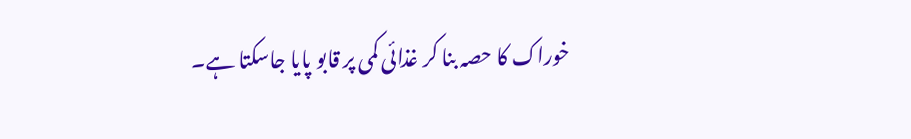خوراک کا حصہ بنا کر غذائی کمی پر قابو پایا جاسکتا ہے۔